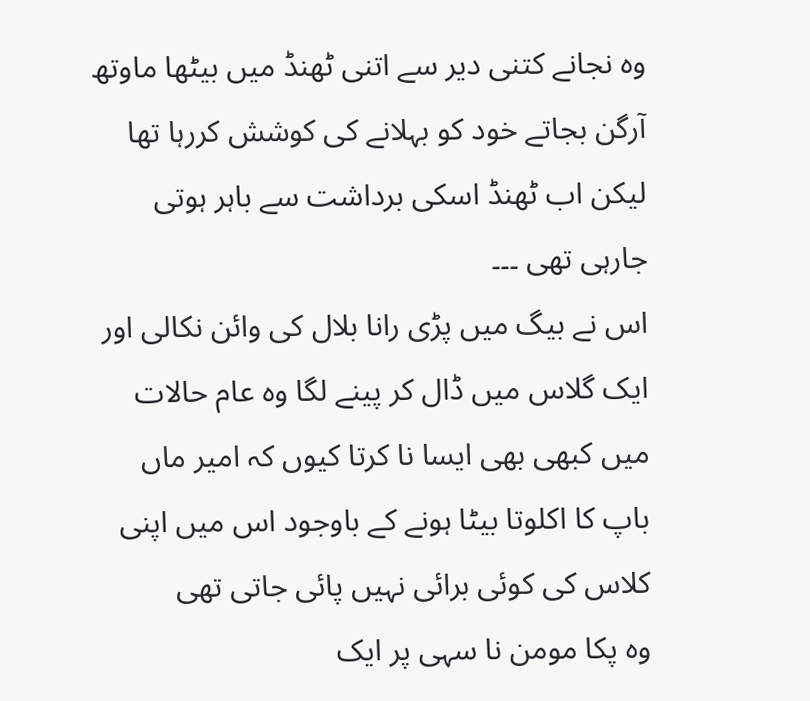وہ نجانے کتنی دیر سے اتنی ٹھنڈ میں بیٹھا ماوتھ آرگن بجاتے خود کو بہلانے کی کوشش کررہا تھا لیکن اب ٹھنڈ اسکی برداشت سے باہر ہوتی جارہی تھی ۔۔۔
اس نے بیگ میں پڑی رانا بلال کی وائن نکالی اور ایک گلاس میں ڈال کر پینے لگا وہ عام حالات میں کبھی بھی ایسا نا کرتا کیوں کہ امیر ماں باپ کا اکلوتا بیٹا ہونے کے باوجود اس میں اپنی کلاس کی کوئی برائی نہیں پائی جاتی تھی
وہ پکا مومن نا سہی پر ایک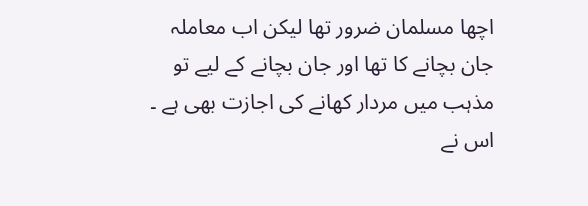اچھا مسلمان ضرور تھا لیکن اب معاملہ جان بچانے کا تھا اور جان بچانے کے لیے تو مذہب میں مردار کھانے کی اجازت بھی ہے ۔
اس نے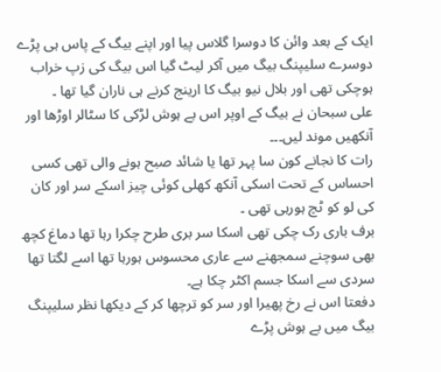ایک کے بعد وائن کا دوسرا گلاس پیا اور اپنے بیگ کے پاس ہی پڑے دوسرے سلیپنگ بیگ میں آکر لیٹ گیا اس بیگ کی زپ خراب ہوچکی تھی اور بلال نیو بیگ کا ارینج کرنے ہی ناران گیا تھا ۔
علی سبحان نے بیگ کے اوپر اس بے ہوش لڑکی کا سٹالر اوڑھا اور آنکھیں موند لیں۔۔۔
رات کا نجانے کون سا پہر تھا یا شائد صبح ہونے والی تھی کسی احساس کے تحت اسکی آنکھ کھلی کوئی چیز اسکے سر اور کان کی لو کو ٹچ ہورہی تھی ۔
برف باری رک چکی تھی اسکا سر بری طرح چکرا رہا تھا دماغ کچھ بھی سوچنے سمجھنے سے عاری محسوس ہورہا تھا اسے لگتا تھا سردی سے اسکا جسم اکٹر چکا ہے۔
دفعتا اس نے رخ پھیرا اور سر کو ترچھا کر کے دیکھا نظر سلیپنگ بیگ میں بے ہوش پڑے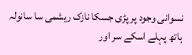نسوانی وجود پر پڑی جسکا نازک ریشمی سا سانولہ ہاتھ پہلے اسکے سر اور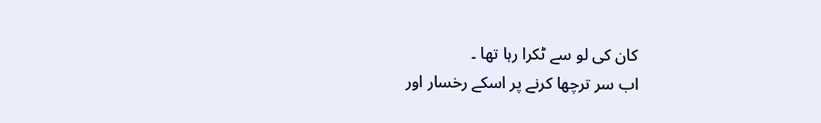کان کی لو سے ٹکرا رہا تھا ۔
اب سر ترچھا کرنے پر اسکے رخسار اور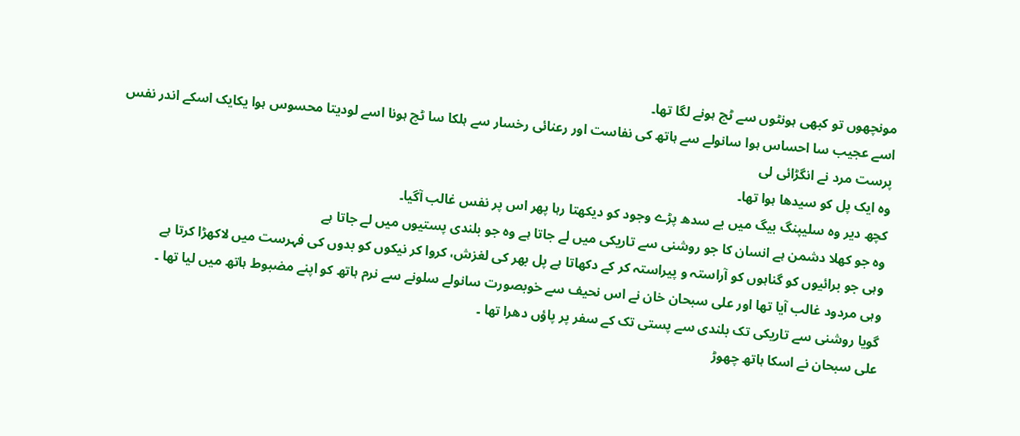مونچھوں تو کبھی ہونٹوں سے ٹچ ہونے لگا تھا۔
اسے عجیب سا احساس ہوا سانولے سے ہاتھ کی نفاست اور رعنائی رخسار سے ہلکا سا ٹچ ہونا اسے لودیتا محسوس ہوا یکایک اسکے اندر نفس پرست مرد نے انگڑائی لی
وہ ایک پل کو سیدھا ہوا تھا۔
کچھ دیر وہ سلیپنگ بیگ میں بے سدھ پڑے وجود کو دیکھتا رہا پھر اس پر نفس غالب آگیا۔
وہ جو کھلا دشمن ہے انسان کا جو روشنی سے تاریکی میں لے جاتا ہے وہ جو بلندی پستیوں میں لے جاتا ہے
وہی جو برائیوں کو گناہوں کو آراستہ و پیراستہ کر کے دکھاتا ہے پل بھر کی لغزش، کروا کر نیکوں کو بدوں کی فہرست میں لاکھڑا کرتا ہے
وہی مردود غالب آیا تھا اور علی سبحان خان نے اس نحیف سے خوبصورت سانولے سلونے سے نرم ہاتھ کو اپنے مضبوط ہاتھ میں لیا تھا ۔
گویا روشنی سے تاریکی تک بلندی سے پستی تک کے سفر پر پاؤں دھرا تھا ۔
علی سبحان نے اسکا ہاتھ چھوڑ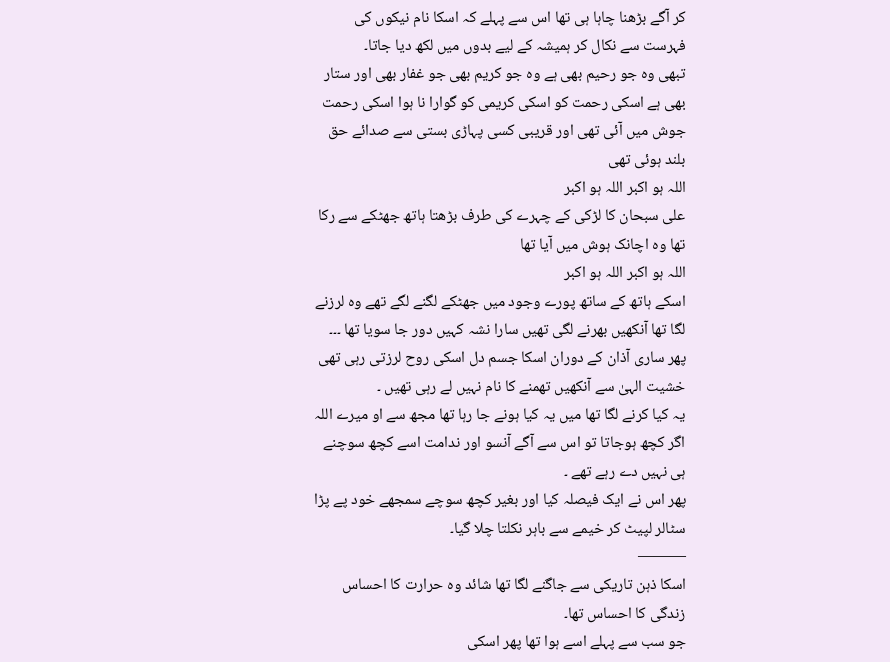کر آگے بڑھنا چاہا ہی تھا اس سے پہلے کہ اسکا نام نیکوں کی فہرست سے نکال کر ہمیشہ کے لیے بدوں میں لکھ دیا جاتا۔
تبھی وہ جو رحیم بھی ہے وہ جو کریم بھی جو غفار بھی اور ستار بھی ہے اسکی رحمت کو اسکی کریمی کو گوارا نا ہوا اسکی رحمت جوش میں آئی تھی اور قریبی کسی پہاڑی بستی سے صدائے حق بلند ہوئی تھی
اللہ ہو اکبر اللہ ہو اکبر
علی سبحان کا لڑکی کے چہرے کی طرف بڑھتا ہاتھ جھٹکے سے رکا تھا وہ اچانک ہوش میں آیا تھا
اللہ ہو اکبر اللہ ہو اکبر
اسکے ہاتھ کے ساتھ پورے وجود میں جھٹکے لگنے لگے تھے وہ لرزنے لگا تھا آنکھیں بھرنے لگی تھیں سارا نشہ کہیں دور جا سویا تھا ۔۔۔
پھر ساری آذان کے دوران اسکا جسم دل اسکی روح لرزتی رہی تھی خشیت الہیٰ سے آنکھیں تھمنے کا نام نہیں لے رہی تھیں ۔
یہ کیا کرنے لگا تھا میں یہ کیا ہونے جا رہا تھا مجھ سے او میرے اللہ اگر کچھ ہوجاتا تو اس سے آگے آنسو اور ندامت اسے کچھ سوچنے ہی نہیں دے رہے تھے ۔
پھر اس نے ایک فیصلہ کیا اور بغیر کچھ سوچے سمجھے خود پے پڑا سٹالر لپیٹ کر خیمے سے باہر نکلتا چلا گیا۔
———
اسکا ذہن تاریکی سے جاگنے لگا تھا شائد وہ حرارت کا احساس زندگی کا احساس تھا۔
جو سب سے پہلے اسے ہوا تھا پھر اسکی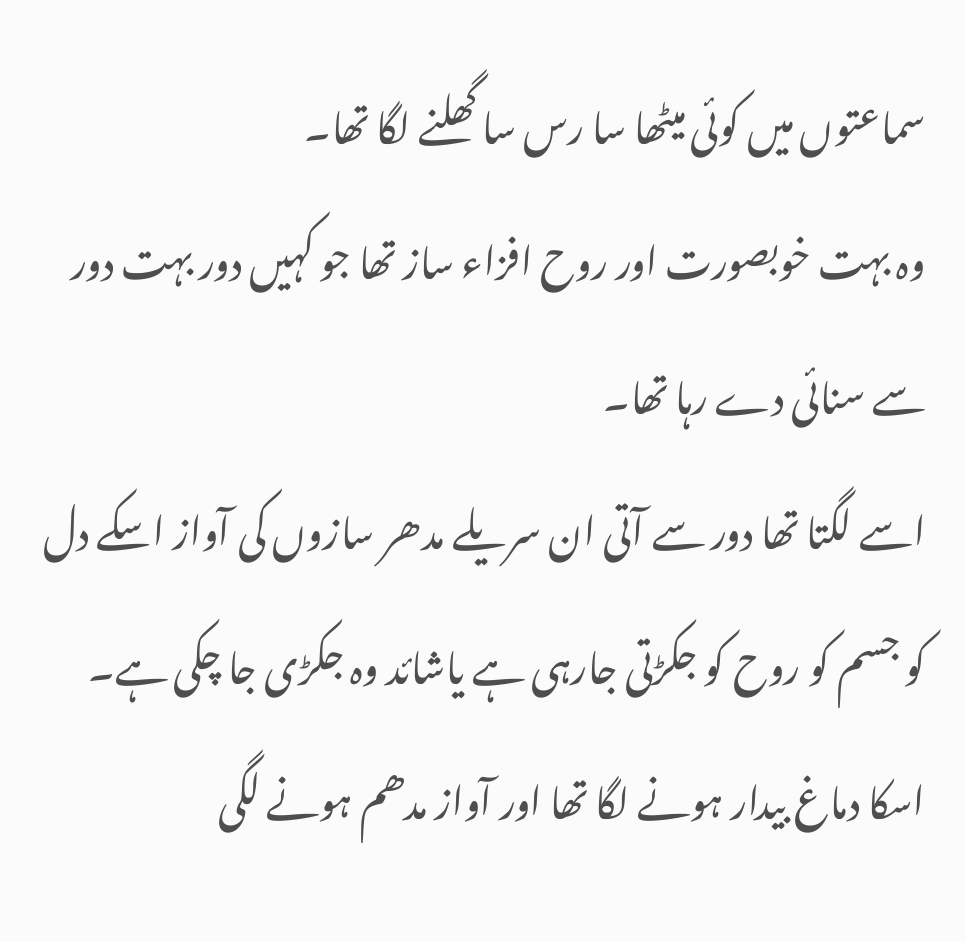سماعتوں میں کوئی میٹھا سا رس سا گھلنے لگا تھا۔
وہ بہت خوبصورت اور روح افزاء ساز تھا جو کہیں دور بہت دور سے سنائی دے رہا تھا۔
اسے لگتا تھا دور سے آتی ان سریلے مدھر سازوں کی آواز اسکے دل کو جسم کو روح کو جکڑتی جارہی ہے یاشائد وہ جکڑی جا چکی ہے۔
اسکا دماغ بیدار ہونے لگا تھا اور آواز مدھم ہونے لگی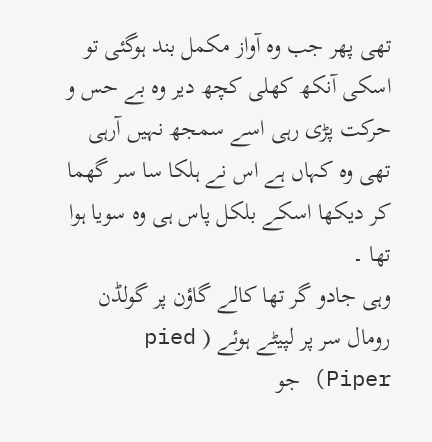تھی پھر جب وہ آواز مکمل بند ہوگئی تو اسکی آنکھ کھلی کچھ دیر وہ بے حس و حرکت پڑی رہی اسے سمجھ نہیں آرہی تھی وہ کہاں ہے اس نے ہلکا سا سر گھما کر دیکھا اسکے بلکل پاس ہی وہ سویا ہوا تھا ۔
وہی جادو گر تھا کالے گاؤن پر گولڈن رومال سر پر لپیٹے ہوئے ( pied Piper) جو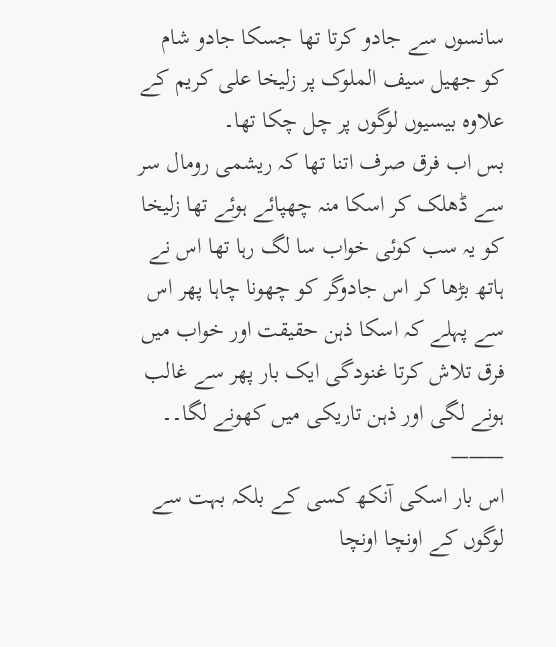سانسوں سے جادو کرتا تھا جسکا جادو شام کو جھیل سیف الملوک پر زلیخا علی کریم کے علاوہ بیسیوں لوگوں پر چل چکا تھا۔
بس اب فرق صرف اتنا تھا کہ ریشمی رومال سر سے ڈھلک کر اسکا منہ چھپائے ہوئے تھا زلیخا کو یہ سب کوئی خواب سا لگ رہا تھا اس نے ہاتھ بڑھا کر اس جادوگر کو چھونا چاہا پھر اس سے پہلے کہ اسکا ذہن حقیقت اور خواب میں فرق تلاش کرتا غنودگی ایک بار پھر سے غالب ہونے لگی اور ذہن تاریکی میں کھونے لگا۔۔
———
اس بار اسکی آنکھ کسی کے بلکہ بہت سے لوگوں کے اونچا اونچا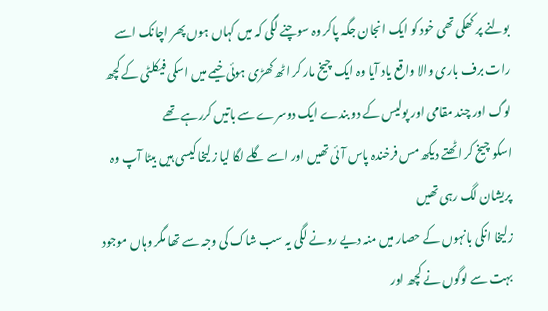بولنے پر کھکی تھی خود کو ایک انجان جگہ پاکر وہ سوچنے لگی کہ میں کہاں ہوں پھر اچانک اسے رات برف باری والا واقع یاد آیا وہ ایک چیخ مار کر اٹھ کھڑی ہوئی خیمے میں اسکی فیکلٹی کے کچھ لوگ اور چند مقامی اور پولیس کے دو بندے ایک دوسرے سے باتیں کررہے تھے
اسکو چیخ کر اٹھتے دیکھ مس فرخندہ پاس آئی تھیں اور اسے گلے لگا لیا زلیخا کیسی ہیں بیٹا آپ وہ پریشان لگ رہی تھیں
زلیخا انکی بانہوں کے حصار میں منہ دیے رونے لگی یہ سب شاک کی وجہ سے تھا مگر وہاں موجود بہت سے لوگوں نے کچھ اور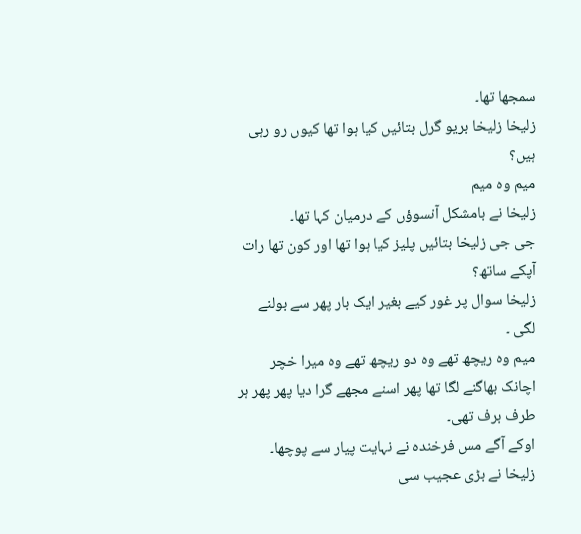سمجھا تھا۔
زلیخا زلیخا بریو گرل بتائیں کیا ہوا تھا کیوں رو رہی ہیں؟
میم وہ میم
زلیخا نے بامشکل آنسوؤں کے درمیان کہا تھا۔
جی جی زلیخا بتائیں پلیز کیا ہوا تھا اور کون تھا رات آپکے ساتھ؟
زلیخا سوال پر غور کیے بغیر ایک بار پھر سے بولنے لگی ۔
میم وہ ریچھ تھے وہ دو ریچھ تھے وہ میرا خچر اچانک بھاگنے لگا تھا پھر اسنے مجھے گرا دیا پھر پھر ہر طرف برف تھی۔
اوکے آگے مس فرخندہ نے نہایت پیار سے پوچھا۔
زلیخا نے بڑی عجیب سی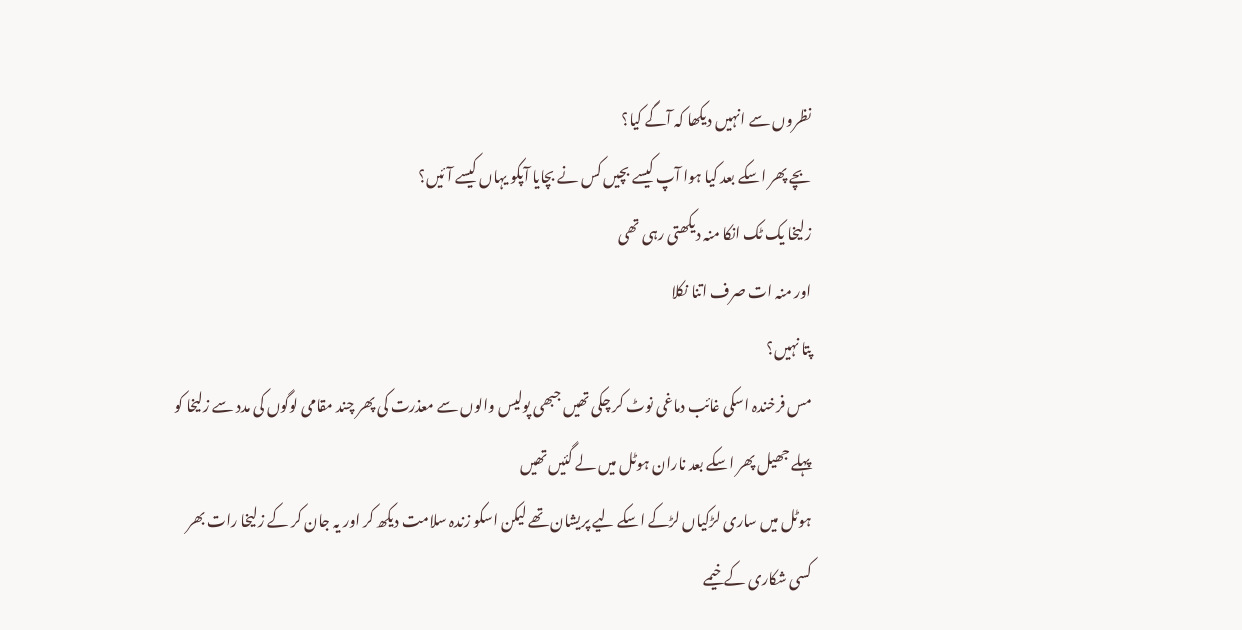نظروں سے انہیں دیکھا کہ آگے کیا؟
بچے پھر اسکے بعد کیا ہوا آپ کیسے بچیں کس نے بچایا آپکو یہاں کیسے آئیں؟
زلیخا یک ٹک انکا منہ دیکھتی رہی تھی
اور منہ ات صرف اتنا نکلا
پتا نہیں؟
مس فرخندہ اسکی غائب دماغی نوٹ کر چکی تھیں جبھی پولیس والوں سے معذرت کی پھر چند مقامی لوگوں کی مدد سے زلیخا کو پہلے جھیل پھر اسکے بعد ناران ہوٹل میں لے گئیں تھیں
ہوٹل میں ساری لڑکیاں لڑکے اسکے لیے پریشان تھے لیکن اسکو زندہ سلامت دیکھ کر اور یہ جان کر کے زلیخا رات بھر کسی شکاری کے خیمے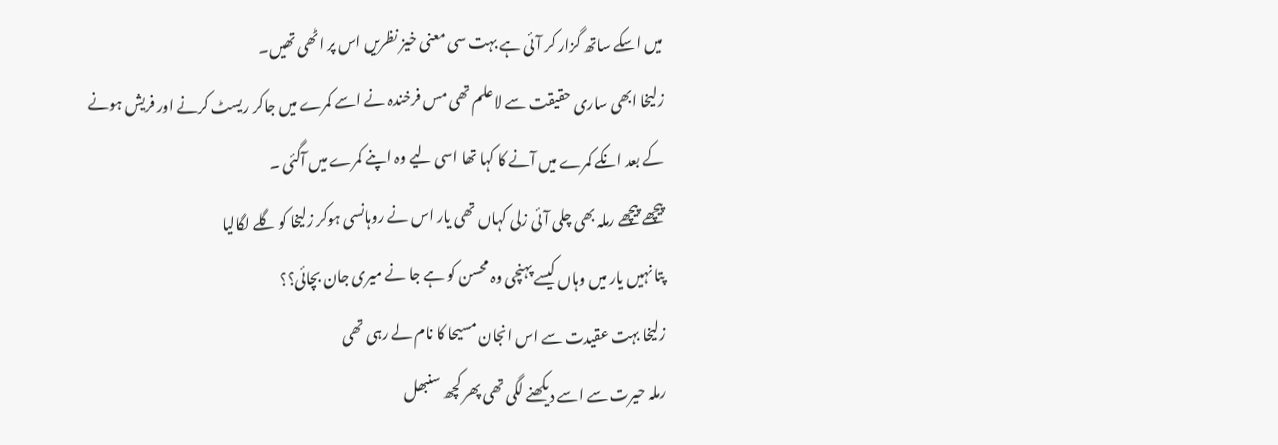میں اسکے ساتھ گزار کر آئی ہے بہت سی معنی خیز نظریں اس پر اٹھی تھیں۔
زلیخا ابھی ساری حقیقت سے لاعلم تھی مس فرخندہ نے اسے کمرے میں جاکر ریسٹ کرنے اور فریش ہونے کے بعد انکے کمرے میں آنے کا کہا تھا اسی لیے وہ اپنے کمرے میں آگئی ۔
پیچھے پیچھے رملہ بھی چلی آئی زلی کہاں تھی یار اس نے روہانسی ہوکر زلیخا کو گلے لگالیا
پتا نہیں یار میں وہاں کیسے پہنچی وہ محسن کو ہے جا نے میری جان بچائی؟؟
زلیخا بہت عقیدت سے اس انجان مسیحا کا نام لے رہی تھی
رملہ حیرت سے اسے دیکھنے لگی تھی پھر کچھ سنبھل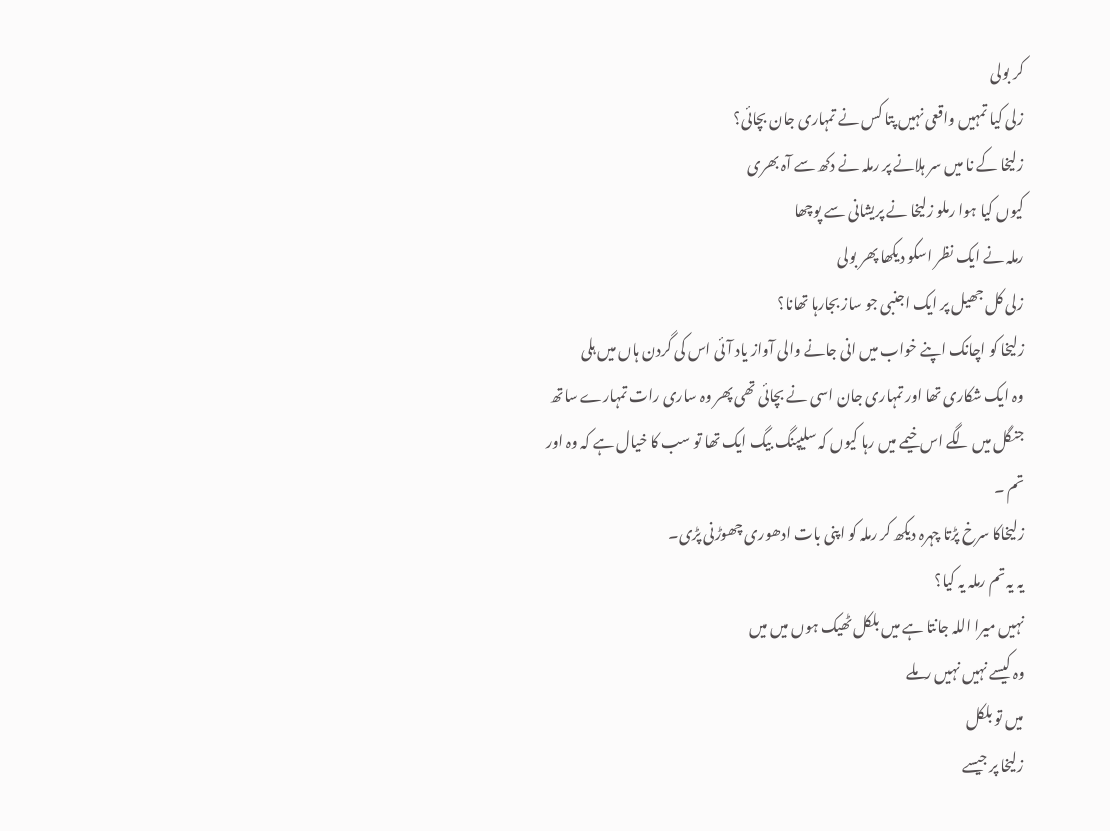کر بولی
زلی کیا تمہیں واقعی نہیں پتا کس نے تمہاری جان بچائی؟
زلیخا کے نا میں سر ہلانے پر رملہ نے دکھ سے آہ بھری
کیوں کیا ہوا رملو زلیخا نے پریشانی سے پوچھا
رملہ نے ایک نظر اسکو دیکھا پھر بولی
زلی کل جھیل پر ایک اجنبی جو ساز بجارہا تھانا؟
زلیخا کو اچانک اپنے خواب میں انی جانے والی آواز یاد آئی اس کی گردن ہاں میں ہلی
وہ ایک شکاری تھا اور تمہاری جان اسی نے بچائی تھی پھر وہ ساری رات تمہارے ساتھ جنگل میں لگے اس خیمے میں رہا کیوں کہ سلیپنگ بیگ ایک تھا تو سب کا خیال ہے کہ وہ اور تم ۔
زلیخاکا سرخ پڑتا چہرہ دیکھ کر رملہ کو اپنی بات ادھوری چھوڑنی پڑی۔
یہ یہ تم رملہ یہ کیا؟
نہیں میرا اللہ جانتا ہے میں بلکل ٹھیک ہوں میں میں
وہ کیسے نہیں نہیں رملے
میں تو بلکل
زلیخا پر جیسے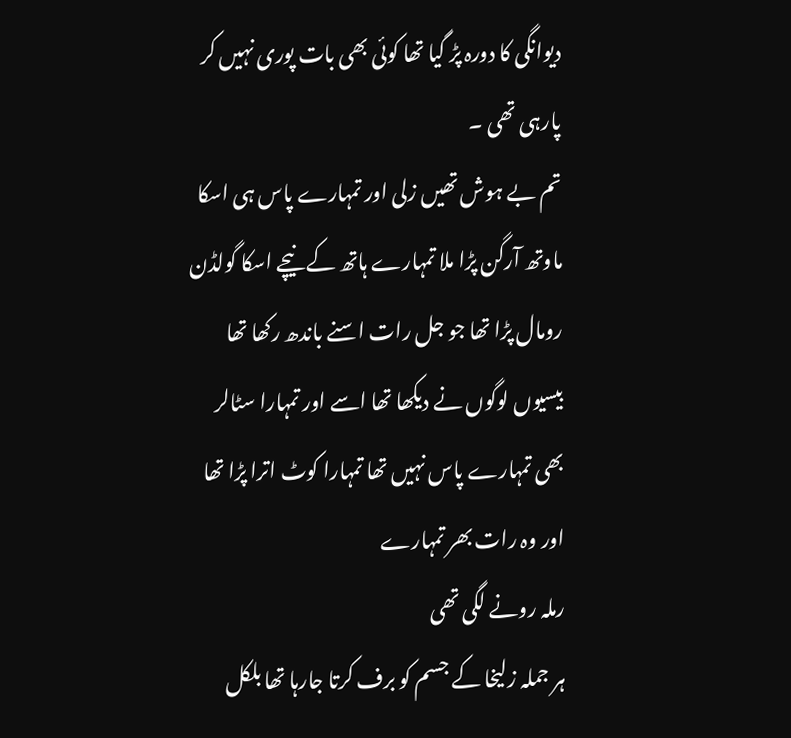دیوانگی کا دورہ پڑ گیا تھا کوئی بھی بات پوری نہیں کر پارہی تھی ۔
تم بے ہوش تھیں زلی اور تمہارے پاس ہی اسکا ماوتھ آرگن پڑا ملا تمہارے ہاتھ کے نیچے اسکا گولڈن رومال پڑا تھا جو جل رات اسنے باندھ رکھا تھا
بیسیوں لوگوں نے دیکھا تھا اسے اور تمہارا سٹالر بھی تمہارے پاس نہیں تھا تمہارا کوٹ اترا پڑا تھا اور وہ رات بھر تمہارے
رملہ رونے لگی تھی
ہر جملہ زلیخا کے جسم کو برف کرتا جارہا تھا بلکل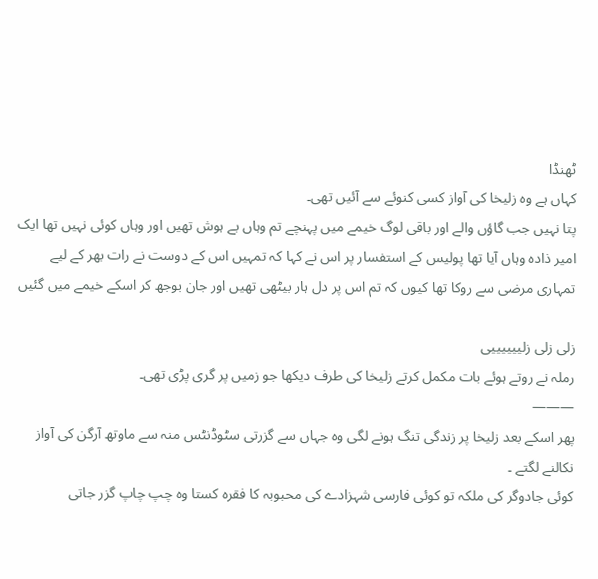ٹھنڈا
کہاں ہے وہ زلیخا کی آواز کسی کنوئے سے آئیں تھی۔
پتا نہیں جب گاؤں والے اور باقی لوگ خیمے میں پہنچے تم وہاں بے ہوش تھیں اور وہاں کوئی نہیں تھا ایک امیر ذادہ وہاں آیا تھا پولیس کے استفسار پر اس نے کہا کہ تمہیں اس کے دوست نے رات بھر کے لیے تمہاری مرضی سے روکا تھا کیوں کہ تم اس پر دل ہار بیٹھی تھیں اور جان بوجھ کر اسکے خیمے میں گئیں

زلی زلی زلییییییی
رملہ نے روتے ہوئے بات مکمل کرتے زلیخا کی طرف دیکھا جو زمیں پر گری پڑی تھی۔
———
پھر اسکے بعد زلیخا پر زندگی تنگ ہونے لگی وہ جہاں سے گزرتی سٹوڈنٹس منہ سے ماوتھ آرگن کی آواز نکالنے لگتے ۔
کوئی جادوگر کی ملکہ تو کوئی فارسی شہزادے کی محبوبہ کا فقرہ کستا وہ چپ چاپ گزر جاتی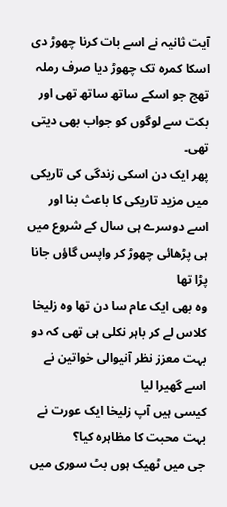آیت ثانیہ نے اسے بات کرنا چھوڑ دی اسکا کمرہ تک چھوڑ دیا صرف رملہ تھج جو اسکے ساتھ ساتھ تھی اور بکت سے لوگوں کو جواب بھی دیتی تھی۔
پھر ایک دن اسکی زندگی کی تاریکی میں مزید تاریکی کا باعث بنا اور اسے دوسرے ہی سال کے شروع میں ہی پڑھائی چھوڑ کر واپس گاؤں جانا پڑا تھا
وہ بھی ایک عام سا دن تھا وہ زلیخا کلاس لے کر باہر نکلی ہی تھی کہ دو بہت معزز نظر آنیوالی خواتین نے اسے گھیرا لیا
کیسی ہیں آپ زلیخا ایک عورت نے بہت محبت کا مظاہرہ کیا؟
جی میں ٹھیک ہوں بٹ سوری میں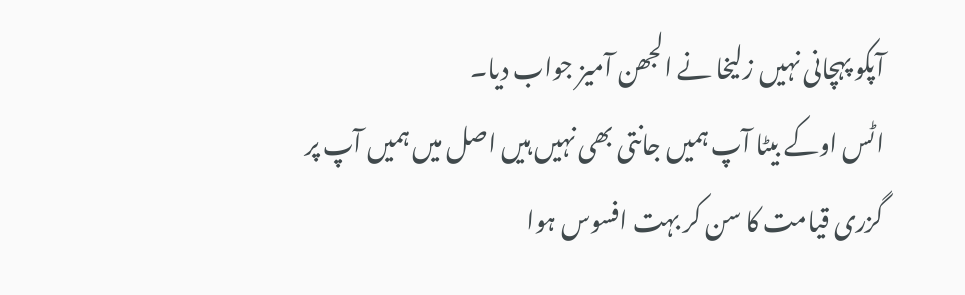آپکو پہچانی نہیں زلیخا نے الجھن آمیز جواب دیا۔
اٹس اوکے بیٹا آپ ہمیں جانتی بھی نہیں ہیں اصل میں ہمیں آپ پر گزری قیامت کا سن کر بہت افسوس ہوا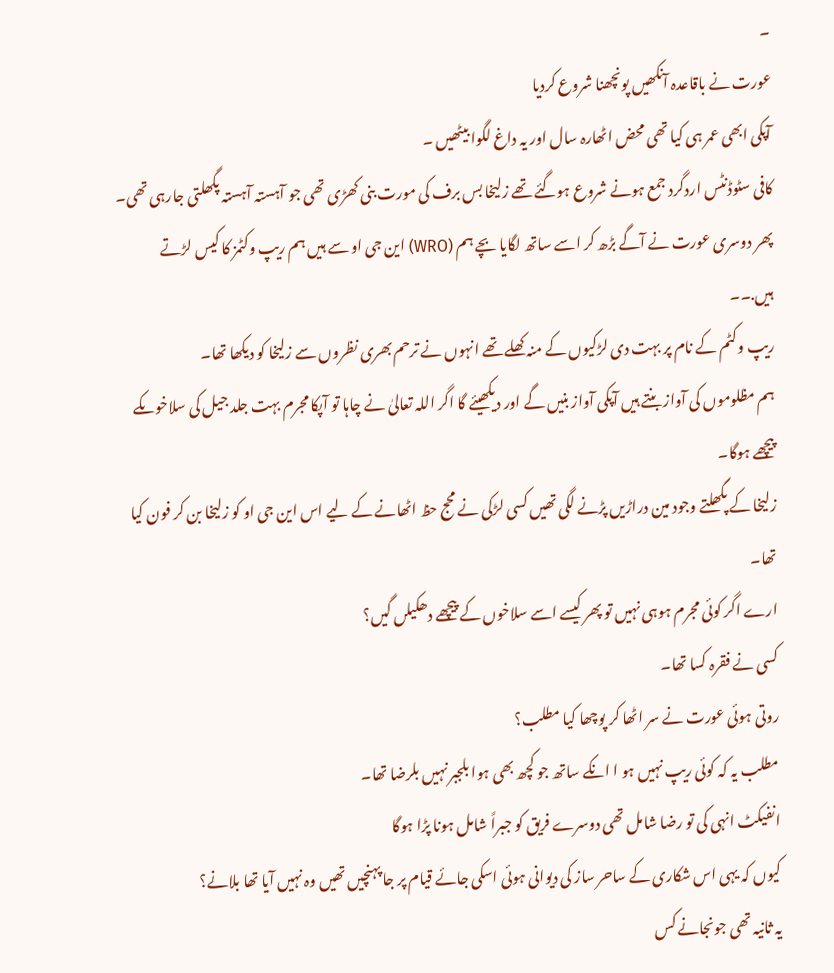۔
عورت نے باقاعدہ آنکھیں پونچھنا شروع کردیا
آپکی ابھی عمر ہی کیا تھی محض اٹھارہ سال اور یہ داغ لگوا بیٹھیں ۔
کافی سٹوڈنٹس اردگرد جمع ہونے شروع ہوگئے تھے زلیخا بس برف کی مورت بنی کھڑی تھی جو آہستہ آہستہ پگھلتی جارہی تھی۔
پھر دوسری عورت نے آگے بڑھ کر اسے ساتھ لگایا بچے ہم (WRO) این جی او سے ہیں ہم ریپ وکٹمز کا کیس لڑتے ہیں.۔۔
ریپ وکٹم کے نام پر بہت دی لڑکیوں کے منہ کھلے تھے انہوں نے ترحم بھری نظروں سے زلیخا کو دیکھا تھا۔
ہم مظلوموں کی آواز بنتے ہیں آپکی آواز بنیں گے اور دیکھیئے گا اگر اللہ تعالیٰ نے چاہا تو آپکا مجرم بہت جلد جیل کی سلاخوںکے پیچھے ہوگا۔
زلیخا کے پگھلتے وجود مین دراڑیں پڑنے لگی تھیں کسی لڑکی نے محج حظ اٹھانے کے لیے اس این جی او کو زلیخا بن کر فون کیا تھا۔
ارے اگر کوئی مجرم ہوہی نہیں تو پھر کیسے اسے سلاخوں کے پیچھے دھکیلں گیں؟
کسی نے فقرہ کسا تھا۔
روتی ہوئی عورت نے سر اٹھا کر پوچھا کیا مطلب؟
مطلب یہ کہ کوئی ریپ نہیں ہو ا انکے ساتھ جو کچھ بھی ہوا بلجبر نہیں بلرضا تھا۔
انفیکٹ انہی کی تو رضا شامل تھی دوسرے فریق کو جبراً شامل ہونا پڑا ہوگا
کیوں کہ یہی اس شکاری کے ساحر ساز کی دیوانی ہوئی اسکی جائے قیام پر جا پہنچیں تھیں وہ نہیں آیا تھا بلانے؟
یہ ثانیہ تھی جونجانے کس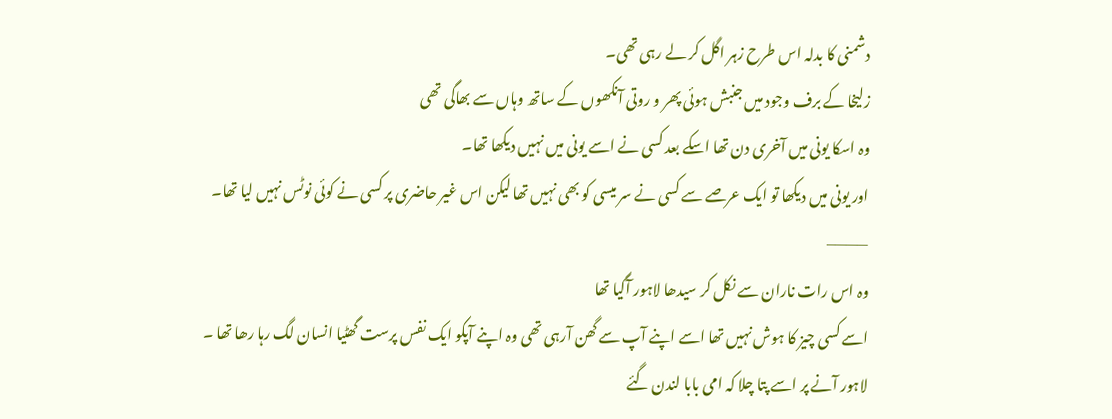دشمنی کا بدلہ اس طرح زہر اگل کر لے رہی تھی۔
زلیخا کے برف وجود میں جنبش ہوئی پھر و روتی آنکھوں کے ساتھ وہاں سے بھاگی تھی
وہ اسکا یونی میں آخری دن تھا اسکے بعد کسی نے اسے یونی میں نہیں دیکھا تھا۔
اور یونی میں دیکھا تو ایک عرصے سے کسی نے سر میسی کو بھی نہیں تھا لیکن اس غیر حاضری پر کسی نے کوئی نوٹس نہیں لیا تھا۔
———–
وہ اس رات ناران سے نکل کر سیدھا لاہور آگیا تھا
اسے کسی چیز کا ہوش نہیں تھا اسے اپنے آپ سے گھن آرہی تھی وہ اپنے آپکو ایک نفس پرست گھٹیا انسان لگ رہا رھا تھا ۔
لاہور آنے پر اسے پتا چلا کہ امی بابا لندن گئے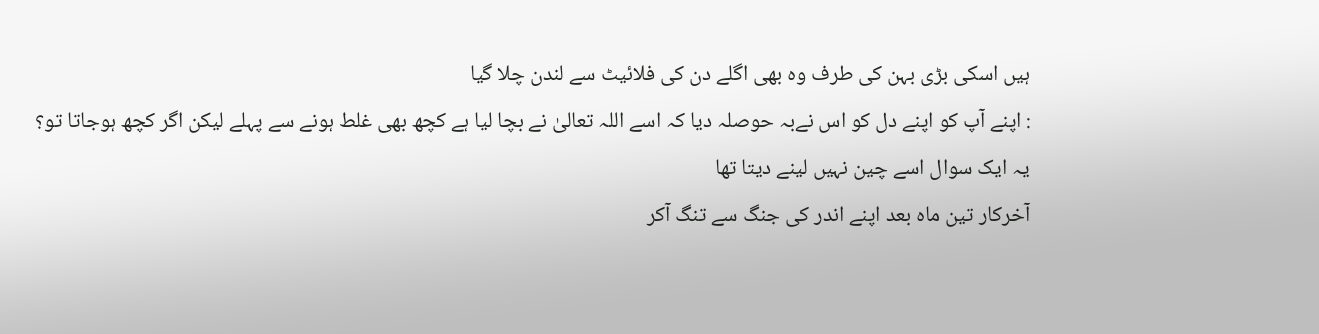ہیں اسکی بڑی بہن کی طرف وہ بھی اگلے دن کی فلائیٹ سے لندن چلا گیا
: اپنے آپ کو اپنے دل کو اس نےبہ حوصلہ دیا کہ اسے اللہ تعالیٰ نے بچا لیا ہے کچھ بھی غلط ہونے سے پہلے لیکن اگر کچھ ہوجاتا تو؟
یہ ایک سوال اسے چین نہیں لینے دیتا تھا
آخرکار تین ماہ بعد اپنے اندر کی جنگ سے تنگ آکر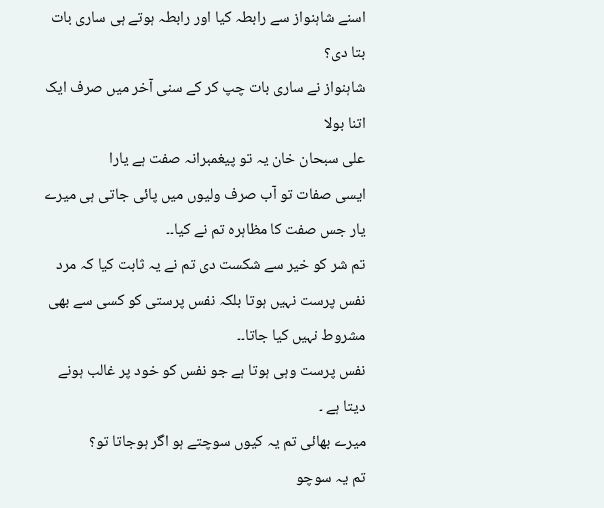اسنے شاہنواز سے رابطہ کیا اور رابطہ ہوتے ہی ساری بات بتا دی؟
شاہنواز نے ساری بات چپ کر کے سنی آخر میں صرف ایک اتنا بولا
علی سبحان خان یہ تو پیغمبرانہ صفت ہے یارا
ایسی صفات تو آب صرف ولیوں میں پائی جاتی ہی میرے یار جس صفت کا مظاہرہ تم نے کیا۔۔
تم شر کو خیر سے شکست دی تم نے یہ ثابت کیا کہ مرد نفس پرست نہیں ہوتا بلکہ نفس پرستی کو کسی سے بھی مشروط نہیں کیا جاتا۔۔
نفس پرست وہی ہوتا ہے جو نفس کو خود پر غالب ہونے دیتا ہے ۔
میرے بھائی تم یہ کیوں سوچتے ہو اگر ہوجاتا تو؟
تم یہ سوچو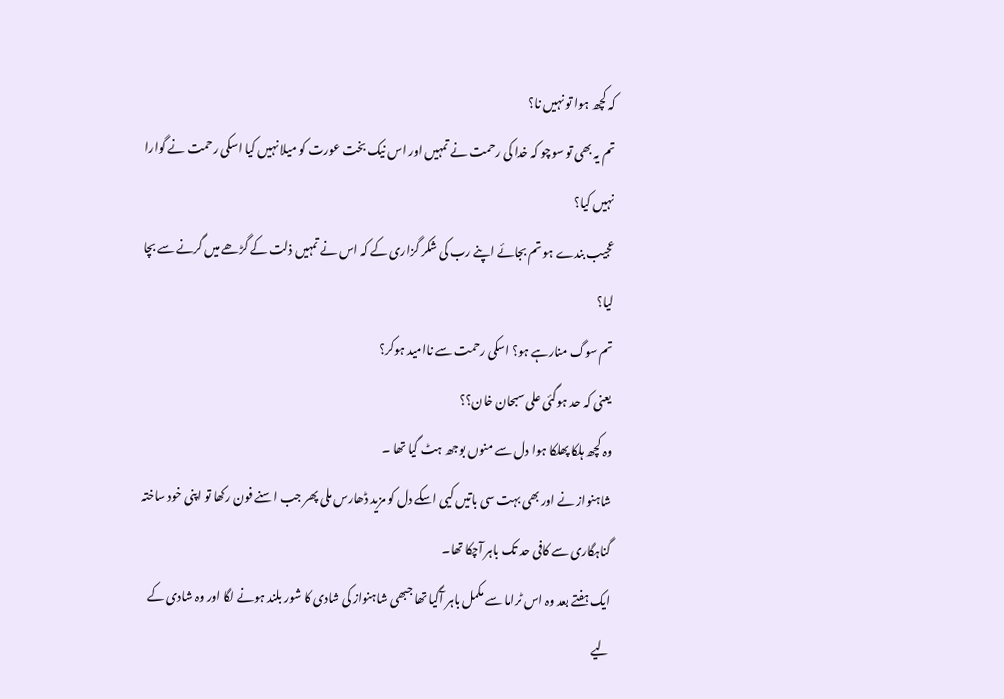کہ کچھ ہوا تو نہیں نا؟
تم یہ بھی تو سوچو کہ خدا کی رحمت نے تمہیں اور اس نیک بخت عورت کو میلا نہیں کیا اسکی رحمت نے گوارا نہیں کیا؟
عجیب بندے ہو تم بجائے اپنے رب کی شکر گزاری کے کہ اس نے تمہیں ذلت کے گڑھے میں گرنے سے بچا لیا؟
تم سوگ منارہے ہو؟ اسکی رحمت سے ناامید ہوکر؟
یعنی کہ حد ہوگئی علی سبحان خان؟؟
وہ کچھ ہلکا پھلکا ہوا دل سے منوں بوجھ ہٹ گیا تھا ۔
شاہنواز نے اور بھی بہت سی باتیں کیی اسکے دل کو مزید ڈھارس ملی پھر جب اسنے فون رکھا تو اپنی خود ساختہ گناہگاری سے کافی حد تک باہر آچکا تھا۔
ایک ہفتے بعد وہ اس ٹراما سے مکمل باہر آگیا تھا جبھی شاہنواز کی شادی کا شور بلند ہونے لگا اور وہ شادی کے لیے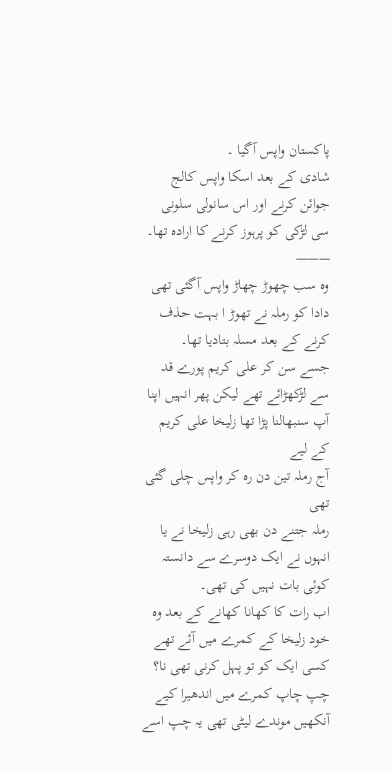پاکستان واپس آگیا ۔
شادی کے بعد اسکا واپس کالج جوائن کرنے اور اس سانولی سلونی سی لڑکی کو پرہوز کرنے کا ارادہ تھا۔
———
وہ سب چھوڑ چھاڑ واپس آگئی تھی دادا کو رملہ نے تھوڑ ا بہت حذف کرنے کے بعد مسلہ بتادیا تھا۔
جسے سن کر علی کریم پورے قد سے لڑکھڑائے تھے لیکن پھر انہیں اپنا آپ سنبھالنا پڑا تھا زلیخا علی کریم کے لیے
آج رملہ تین دن رہ کر واپس چلی گئی تھی
رملہ جتنے دن بھی رہی زلیخا نے یا انہوں نے ایک دوسرے سے دانستہ کوئی بات نہیں کی تھی۔
اب رات کا کھانا کھانے کے بعد وہ خود زلیخا کے کمرے میں آئے تھے کسی ایک کو تو پہل کرنی تھی نا؟
چپ چاپ کمرے میں اندھیرا کیے آنکھیں موندے لیٹی تھی یہ چپ اسے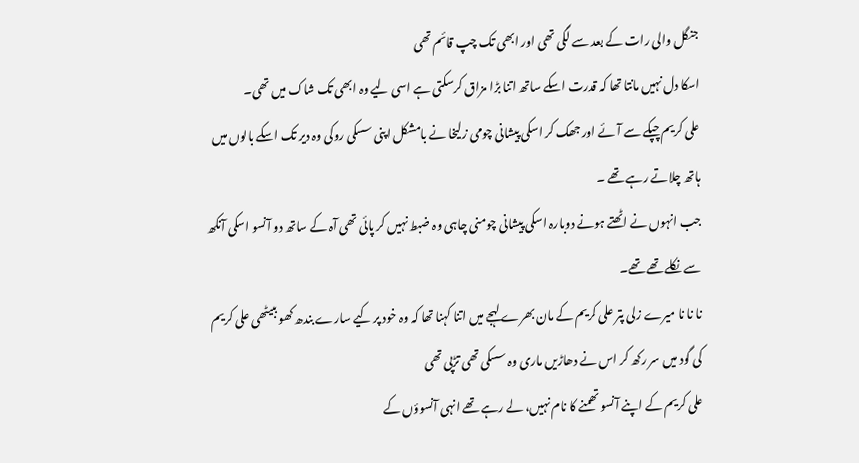جنگل والی رات کے بعد سے لگی تھی اور ابھی تک چپ قائم تھی
اسکا دل نہیں مانتا تھا کہ قدرت اسکے ساتھ اتنا بڑا مزاق کرسکتی ہے اسی لیے وہ ابھی تک شاک میں تھی۔
علی کریم چپکے سے آئے اور جھک کر اسکی پیشانی چومی زلیخا نے بامشکل اپنی سسکی روکی وہ دیر تک اسکے بالوں میں ہاتھ چلاتے رہے تھے ۔
جب انہوں نے اٹھتے ہونے دوبارہ اسکی پیشانی چومنی چاہی وہ ضبط نہیں کر پائی تھی آہ کے ساتھ دو آنسو اسکی آنکھ سے نکلے تھے تھے۔
نا نا نا میرے زلی پتر علی کریم کے مان بھرے لہجے میں اتنا کہنا تھا کہ وہ خود پر کیے سارے بندھ کھو ببیٹھی علی کریم کی گود میں سر رکھ کر اس نے دھاڑیں ماری وہ سسکی تھی تڑپی تھی
علی کریم کے اپنے آنسو تھمنے کا نام نہیں، لے رہے تھے انہی آنسوؤں کے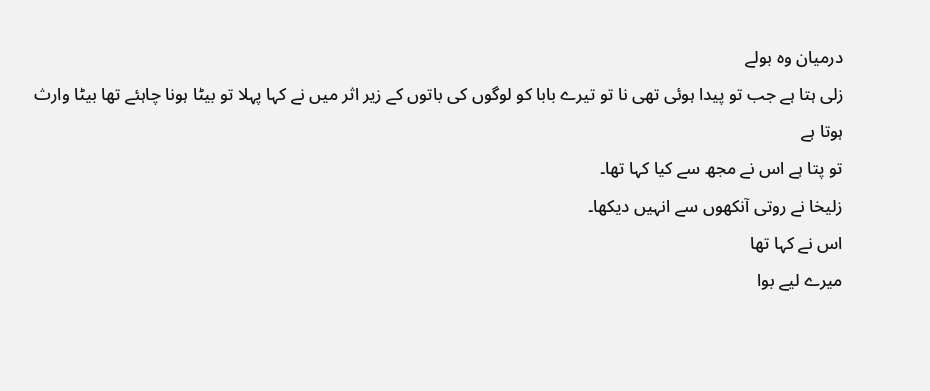درمیان وہ بولے
زلی ہتا ہے جب تو پیدا ہوئی تھی نا تو تیرے بابا کو لوگوں کی باتوں کے زیر اثر میں نے کہا پہلا تو بیٹا ہونا چاہئے تھا بیٹا وارث ہوتا ہے
تو پتا ہے اس نے مجھ سے کیا کہا تھا۔
زلیخا نے روتی آنکھوں سے انہیں دیکھا۔
اس نے کہا تھا
میرے لیے بوا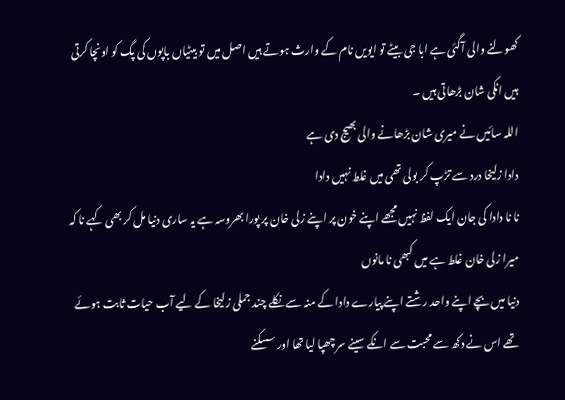کھولنے والی آگئی ہے ابا جی بیٹے تو ایویں نام کے وارث ہوتے ہیں اصل میں تو بیٹیاں باپوں کی پگ کو اونچا کرتی ہیں انکی شان بڑھاتی ہیں ۔
اللہ سائیں نے میری شان بڑھانے والی بھیج دی ہے
دادا زلیخا درد سے تڑپ کر بولی تھی میں غلط نہیں دادا
نا نا دادا کی جان ایک لفظ نہیں مجھے اپنے خون پر اپنے زلی خان پر پورا بھروسہ ہے یہ ساری دنیا مل کر بھی کہے نا کہ میرا زلی خان غلط ہے میں کبھی نا مانوں
دنیا میں بچے اپنے واحد رشتے اپنے پیارے دادا کے منہ سے نکلے چند جملی زلیخا کے لیے آب حیات ثابت ہوئے تھے اس نے دکھ سے محبت سے انکے سینے سر چھپا لیا تھا اور سسکنے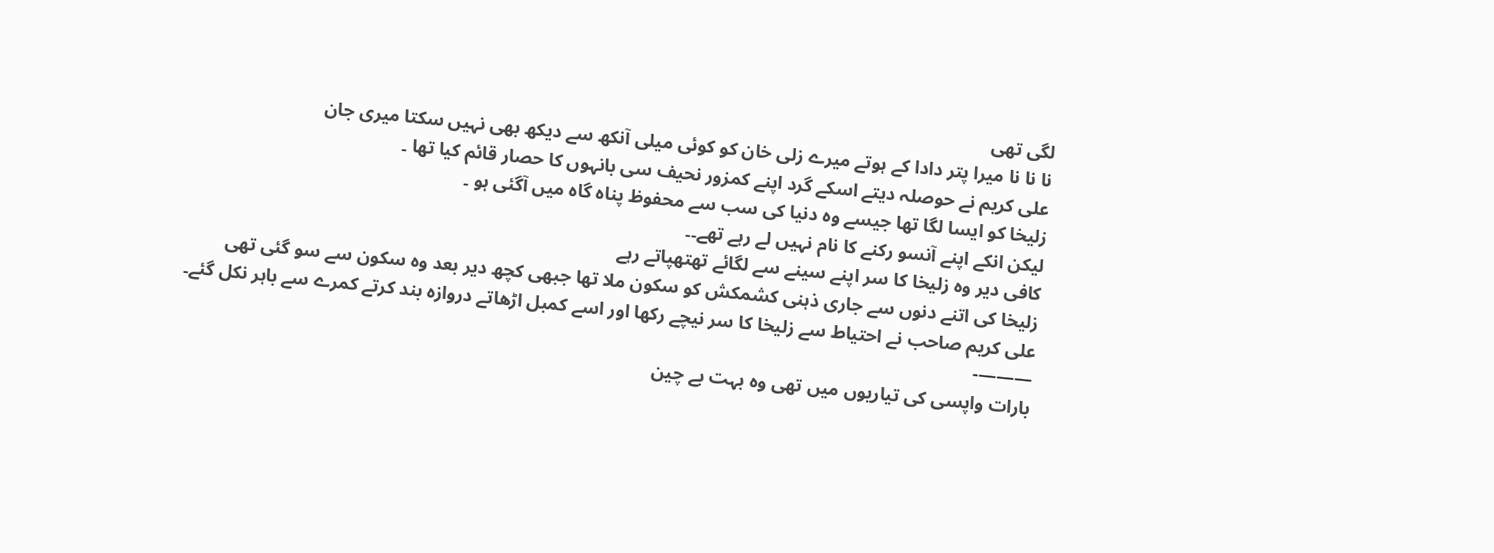لگی تھی
نا نا نا میرا پتر دادا کے ہوتے میرے زلی خان کو کوئی میلی آنکھ سے دیکھ بھی نہیں سکتا میری جان
علی کریم نے حوصلہ دیتے اسکے گرد اپنے کمزور نحیف سی بانہوں کا حصار قائم کیا تھا ۔
زلیخا کو ایسا لگا تھا جیسے وہ دنیا کی سب سے محفوظ پناہ گاہ میں آگئی ہو ۔
لیکن انکے اپنے آنسو رکنے کا نام نہیں لے رہے تھے۔۔
کافی دیر وہ زلیخا کا سر اپنے سینے سے لگائے تھتھپاتے رہے
زلیخا کی اتنے دنوں سے جاری ذہنی کشمکش کو سکون ملا تھا جبھی کچھ دیر بعد وہ سکون سے سو گئی تھی
علی کریم صاحب نے احتیاط سے زلیخا کا سر نیچے رکھا اور اسے کمبل اڑھاتے دروازہ بند کرتے کمرے سے باہر نکل گئے۔
———-
بارات واپسی کی تیاریوں میں تھی وہ بہت بے چین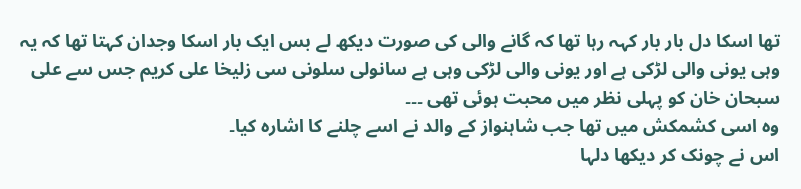تھا اسکا دل بار بار کہہ رہا تھا کہ گانے والی کی صورت دیکھ لے بس ایک بار اسکا وجدان کہتا تھا کہ یہ وہی یونی والی لڑکی ہے اور یونی والی لڑکی وہی ہے سانولی سلونی سی زلیخا علی کریم جس سے علی سبحان خان کو پہلی نظر میں محبت ہوئی تھی ۔۔۔
وہ اسی کشمکش میں تھا جب شاہنواز کے والد نے اسے چلنے کا اشارہ کیا۔
اس نے چونک کر دیکھا دلہا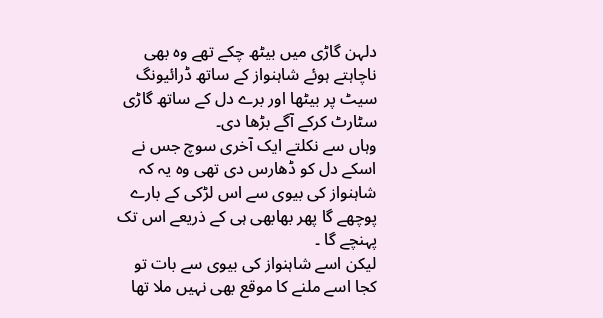دلہن گاڑی میں بیٹھ چکے تھے وہ بھی ناچاہتے ہوئے شاہنواز کے ساتھ ڈرائیونگ سیٹ پر بیٹھا اور برے دل کے ساتھ گاڑی سٹارٹ کرکے آگے بڑھا دی۔
وہاں سے نکلتے ایک آخری سوچ جس نے اسکے دل کو ڈھارس دی تھی وہ یہ کہ شاہنواز کی بیوی سے اس لڑکی کے بارے پوچھے گا پھر بھابھی ہی کے ذریعے اس تک پہنچے گا ۔
لیکن اسے شاہنواز کی بیوی سے بات تو کجا اسے ملنے کا موقع بھی نہیں ملا تھا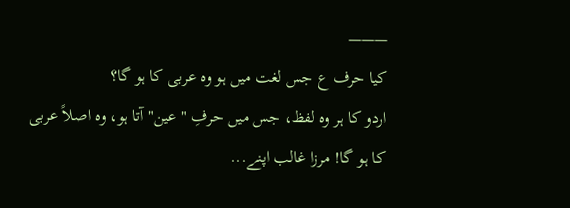———
کیا حرف ع جس لغت میں ہو وہ عربی کا ہو گا؟
اردو کا ہر وہ لفظ، جس میں حرفِ "عین" آتا ہو، وہ اصلاً عربی کا ہو گا! مرزا غالب اپنے...